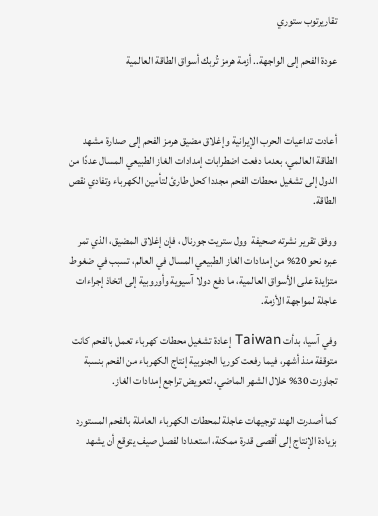تقاريرتوب ستوري

عودة الفحم إلى الواجهة.. أزمة هرمز تُربك أسواق الطاقة العالمية



أعادت تداعيات الحرب الإيرانية وإغلاق مضيق هرمز الفحم إلى صدارة مشهد الطاقة العالمي، بعدما دفعت اضطرابات إمدادات الغاز الطبيعي المسال عددًا من الدول إلى تشغيل محطات الفحم مجددا كحل طارئ لتأمين الكهرباء وتفادي نقص الطاقة.

ووفق تقرير نشرته صحيفة  وول ستريت جورنال ، فإن إغلاق المضيق، الذي تمر عبره نحو 20% من إمدادات الغاز الطبيعي المسال في العالم، تسبب في ضغوط متزايدة على الأسواق العالمية، ما دفع دولا آسيوية وأوروبية إلى اتخاذ إجراءات عاجلة لمواجهة الأزمة.

وفي آسيا، بدأت Taiwan إعادة تشغيل محطات كهرباء تعمل بالفحم كانت متوقفة منذ أشهر، فيما رفعت كوريا الجنوبية إنتاج الكهرباء من الفحم بنسبة تجاوزت 30% خلال الشهر الماضي، لتعويض تراجع إمدادات الغاز.

كما أصدرت الهند توجيهات عاجلة لمحطات الكهرباء العاملة بالفحم المستورد بزيادة الإنتاج إلى أقصى قدرة ممكنة، استعدادا لفصل صيف يتوقع أن يشهد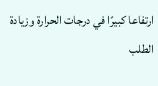ارتفاعا كبيرًا في درجات الحرارة وزيادة الطلب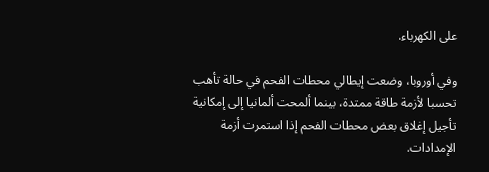على الكهرباء.

وفي أوروبا، وضعت إيطالي محطات الفحم في حالة تأهب تحسبا لأزمة طاقة ممتدة، بينما ألمحت ألمانيا إلى إمكانية تأجيل إغلاق بعض محطات الفحم إذا استمرت أزمة الإمدادات.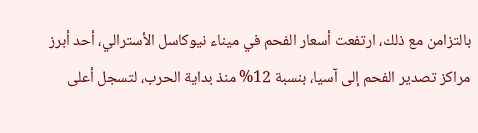بالتزامن مع ذلك، ارتفعت أسعار الفحم في ميناء نيوكاسل الأسترالي، أحد أبرز مراكز تصدير الفحم إلى آسيا، بنسبة 12% منذ بداية الحرب، لتسجل أعلى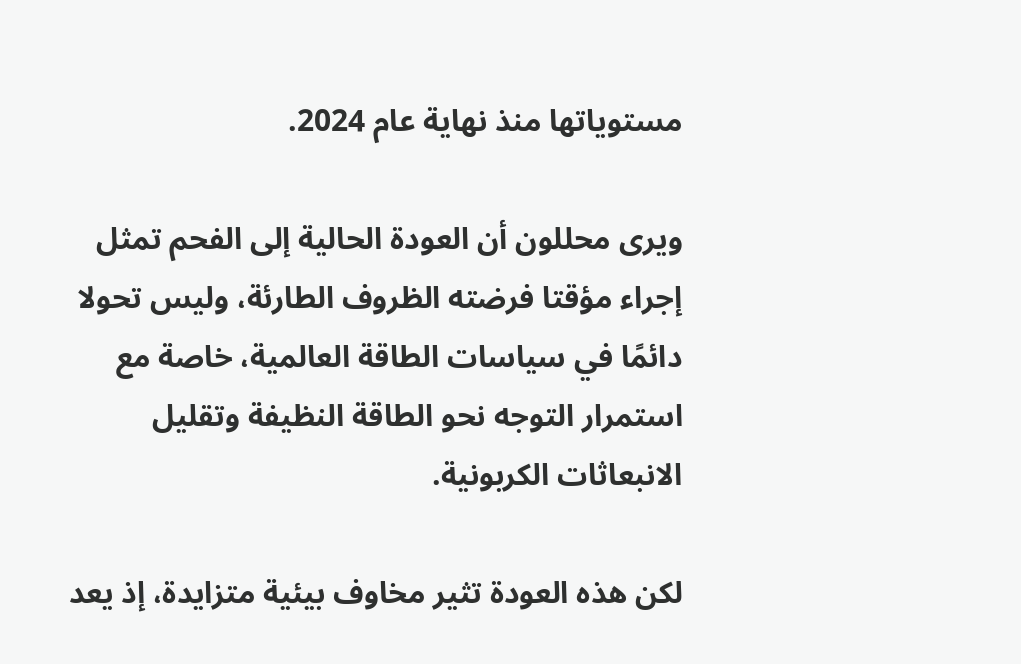مستوياتها منذ نهاية عام 2024.

ويرى محللون أن العودة الحالية إلى الفحم تمثل إجراء مؤقتا فرضته الظروف الطارئة، وليس تحولا دائمًا في سياسات الطاقة العالمية، خاصة مع استمرار التوجه نحو الطاقة النظيفة وتقليل الانبعاثات الكربونية.

لكن هذه العودة تثير مخاوف بيئية متزايدة، إذ يعد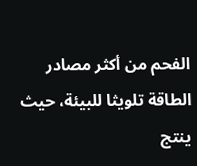الفحم من أكثر مصادر الطاقة تلويثا للبيئة، حيث ينتج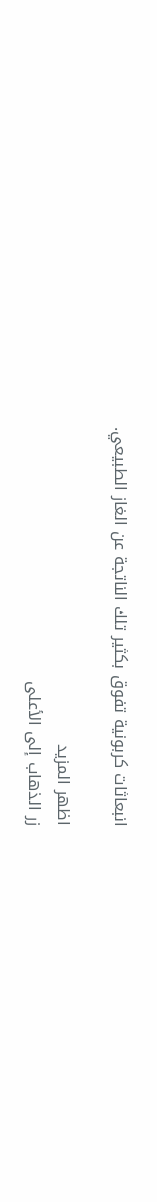انبعاثات كربونية تفوق بكثير تلك الناتجة عن الغاز الطبيعي.

اظهر المزيد
زر الذهاب إلى الأعلى